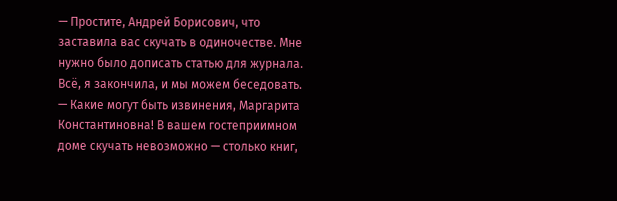— Простите, Андрей Борисович, что заставила вас скучать в одиночестве. Мне нужно было дописать статью для журнала. Всё, я закончила, и мы можем беседовать.
— Какие могут быть извинения, Маргарита Константиновна! В вашем гостеприимном доме скучать невозможно — столько книг,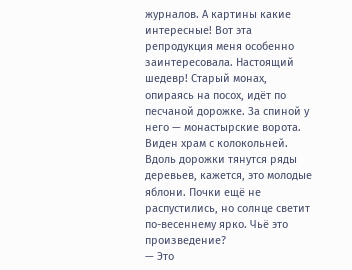журналов. А картины какие интересные! Вот эта репродукция меня особенно заинтересовала. Настоящий шедевр! Старый монах, опираясь на посох, идёт по песчаной дорожке. За спиной у него — монастырские ворота. Виден храм с колокольней. Вдоль дорожки тянутся ряды деревьев, кажется, это молодые яблони. Почки ещё не распустились, но солнце светит по-весеннему ярко. Чьё это произведение?
— Это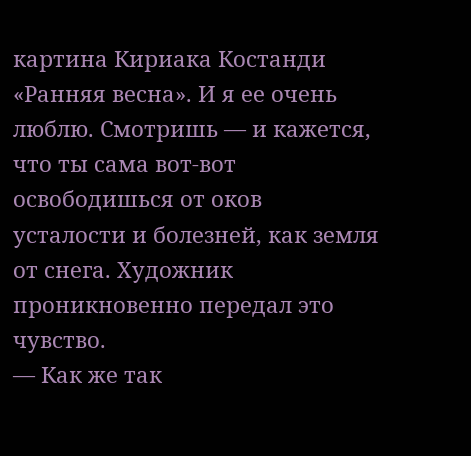картина Кириака Костанди «Ранняя весна». И я ее очень люблю. Смотришь — и кажется, что ты сама вот-вот освободишься от оков усталости и болезней, как земля от снега. Художник проникновенно передал это чувство.
— Как же так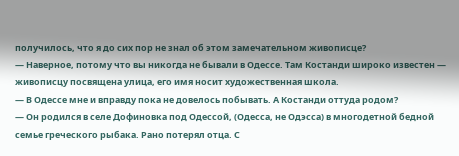получилось, что я до сих пор не знал об этом замечательном живописце?
— Наверное, потому что вы никогда не бывали в Одессе. Там Костанди широко известен — живописцу посвящена улица, его имя носит художественная школа.
— В Одессе мне и вправду пока не довелось побывать. А Костанди оттуда родом?
— Он родился в селе Дофиновка под Одессой, (Одесса, не Одэсса) в многодетной бедной семье греческого рыбака. Рано потерял отца. С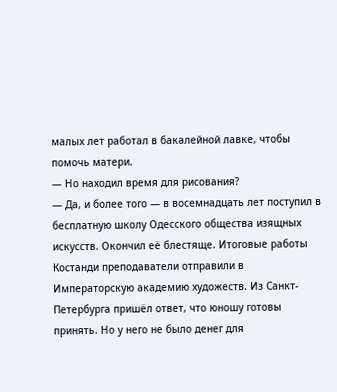малых лет работал в бакалейной лавке, чтобы помочь матери.
— Но находил время для рисования?
— Да, и более того — в восемнадцать лет поступил в бесплатную школу Одесского общества изящных искусств. Окончил её блестяще. Итоговые работы Костанди преподаватели отправили в Императорскую академию художеств. Из Санкт-Петербурга пришёл ответ, что юношу готовы принять. Но у него не было денег для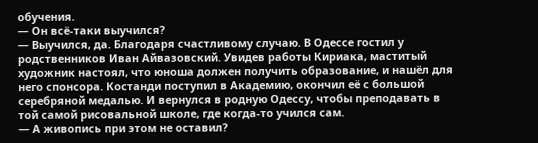обучения.
— Он всё-таки выучился?
— Выучился, да. Благодаря счастливому случаю. В Одессе гостил у родственников Иван Айвазовский. Увидев работы Кириака, маститый художник настоял, что юноша должен получить образование, и нашёл для него спонсора. Костанди поступил в Академию, окончил её с большой серебряной медалью. И вернулся в родную Одессу, чтобы преподавать в той самой рисовальной школе, где когда-то учился сам.
— А живопись при этом не оставил?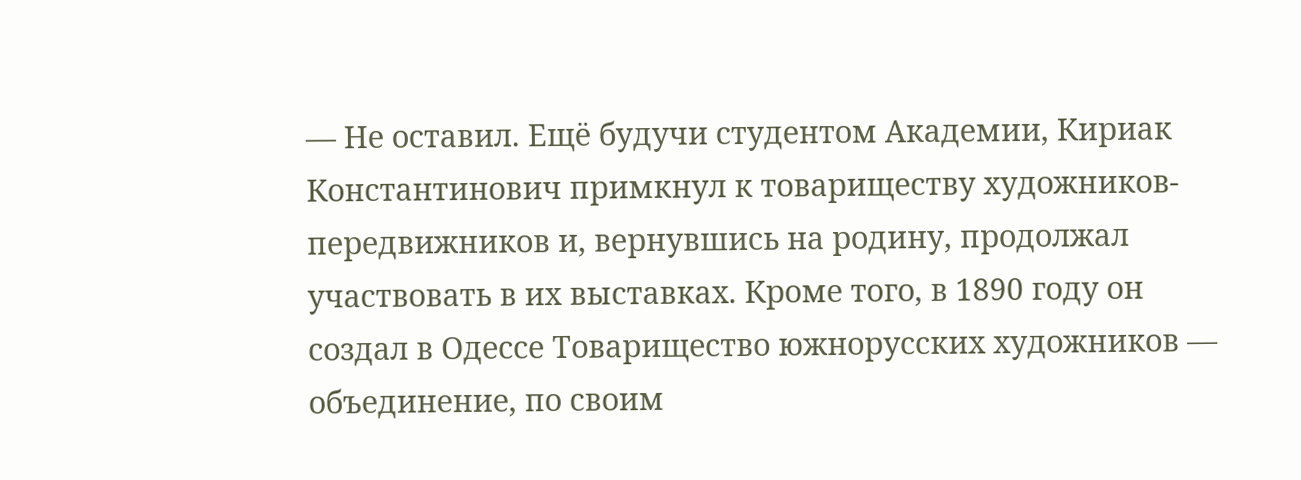— Не оставил. Ещё будучи студентом Академии, Кириак Константинович примкнул к товариществу художников-передвижников и, вернувшись на родину, продолжал участвовать в их выставках. Кроме того, в 1890 году он создал в Одессе Товарищество южнорусских художников — объединение, по своим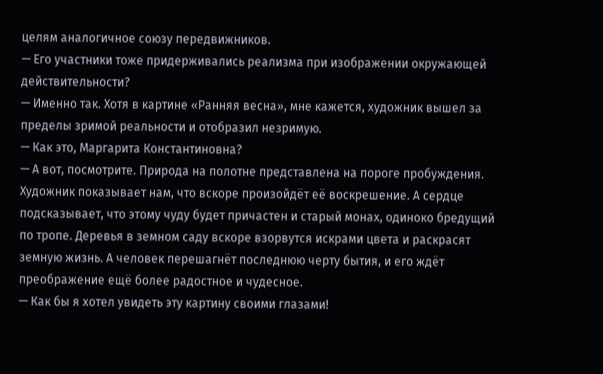целям аналогичное союзу передвижников.
— Его участники тоже придерживались реализма при изображении окружающей действительности?
— Именно так. Хотя в картине «Ранняя весна», мне кажется, художник вышел за пределы зримой реальности и отобразил незримую.
— Как это, Маргарита Константиновна?
— А вот, посмотрите. Природа на полотне представлена на пороге пробуждения. Художник показывает нам, что вскоре произойдёт её воскрешение. А сердце подсказывает, что этому чуду будет причастен и старый монах, одиноко бредущий по тропе. Деревья в земном саду вскоре взорвутся искрами цвета и раскрасят земную жизнь. А человек перешагнёт последнюю черту бытия, и его ждёт преображение ещё более радостное и чудесное.
— Как бы я хотел увидеть эту картину своими глазами!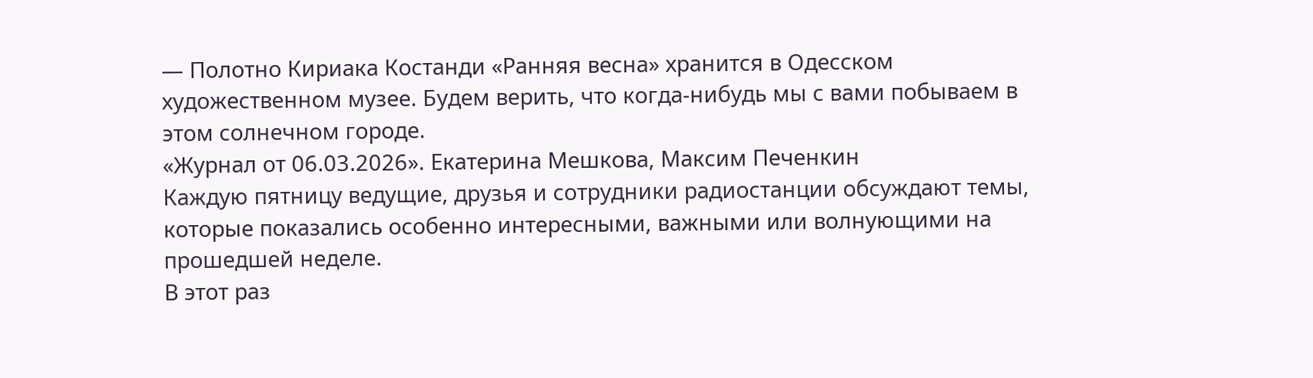— Полотно Кириака Костанди «Ранняя весна» хранится в Одесском художественном музее. Будем верить, что когда-нибудь мы с вами побываем в этом солнечном городе.
«Журнал от 06.03.2026». Екатерина Мешкова, Максим Печенкин
Каждую пятницу ведущие, друзья и сотрудники радиостанции обсуждают темы, которые показались особенно интересными, важными или волнующими на прошедшей неделе.
В этот раз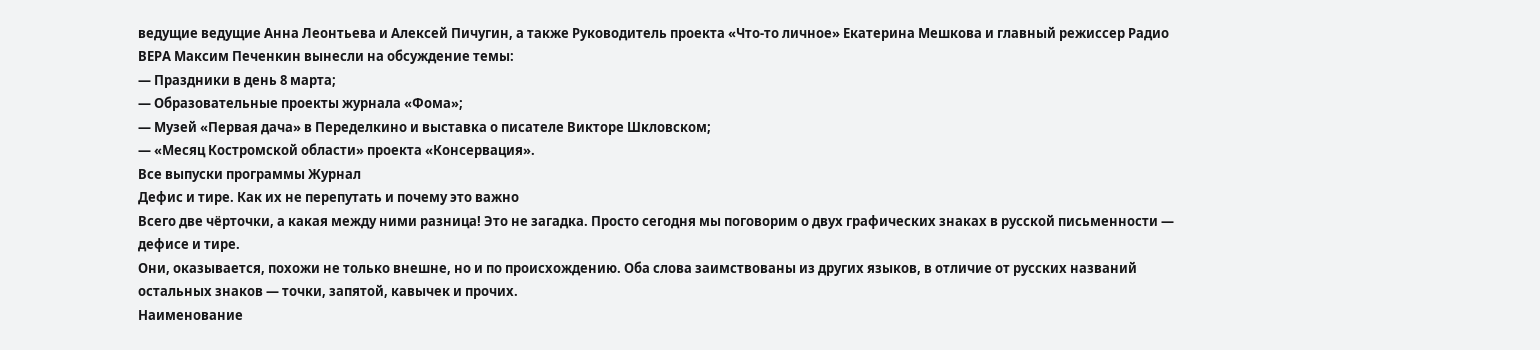ведущие ведущие Анна Леонтьева и Алексей Пичугин, а также Руководитель проекта «Что-то личное» Екатерина Мешкова и главный режиссер Радио ВЕРА Максим Печенкин вынесли на обсуждение темы:
— Праздники в день 8 марта;
— Образовательные проекты журнала «Фома»;
— Музей «Первая дача» в Переделкино и выставка о писателе Викторе Шкловском;
— «Месяц Костромской области» проекта «Консервация».
Все выпуски программы Журнал
Дефис и тире. Как их не перепутать и почему это важно
Всего две чёрточки, а какая между ними разница! Это не загадка. Просто сегодня мы поговорим о двух графических знаках в русской письменности — дефисе и тире.
Они, оказывается, похожи не только внешне, но и по происхождению. Оба слова заимствованы из других языков, в отличие от русских названий остальных знаков — точки, запятой, кавычек и прочих.
Наименование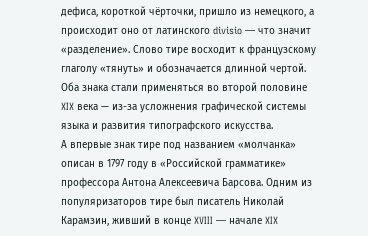дефиса, короткой чёрточки, пришло из немецкого, а происходит оно от латинского divisio — что значит «разделение». Слово тире восходит к французскому глаголу «тянуть» и обозначается длинной чертой.
Оба знака стали применяться во второй половине XIX века — из-за усложнения графической системы языка и развития типографского искусства.
А впервые знак тире под названием «молчанка» описан в 1797 году в «Российской грамматике» профессора Антона Алексеевича Барсова. Одним из популяризаторов тире был писатель Николай Карамзин, живший в конце XVIII — начале XIX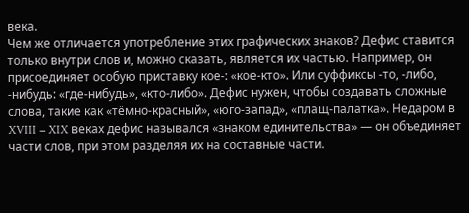века.
Чем же отличается употребление этих графических знаков? Дефис ставится только внутри слов и, можно сказать, является их частью. Например, он присоединяет особую приставку кое-: «кое-кто». Или суффиксы -то, -либо, -нибудь: «где-нибудь», «кто-либо». Дефис нужен, чтобы создавать сложные слова, такие как «тёмно-красный», «юго-запад», «плащ-палатка». Недаром в XVIII − XIX веках дефис назывался «знаком единительства» — он объединяет части слов, при этом разделяя их на составные части.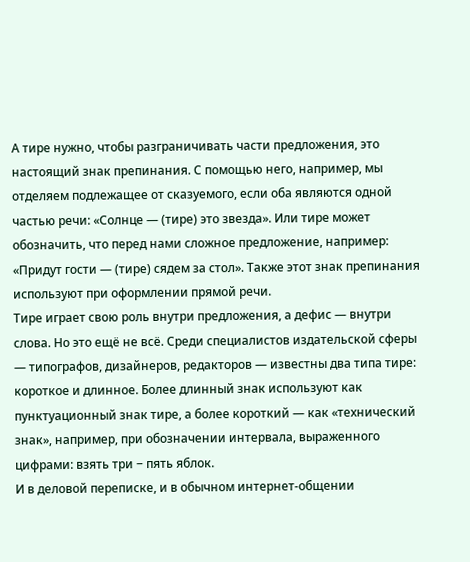А тире нужно, чтобы разграничивать части предложения, это настоящий знак препинания. С помощью него, например, мы отделяем подлежащее от сказуемого, если оба являются одной частью речи: «Солнце — (тире) это звезда». Или тире может обозначить, что перед нами сложное предложение, например: «Придут гости — (тире) сядем за стол». Также этот знак препинания используют при оформлении прямой речи.
Тире играет свою роль внутри предложения, а дефис — внутри слова. Но это ещё не всë. Среди специалистов издательской сферы — типографов, дизайнеров, редакторов — известны два типа тире: короткое и длинное. Более длинный знак используют как пунктуационный знак тире, а более короткий — как «технический знак», например, при обозначении интервала, выраженного цифрами: взять три − пять яблок.
И в деловой переписке, и в обычном интернет-общении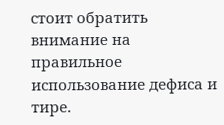стоит обратить внимание на правильное использование дефиса и тире.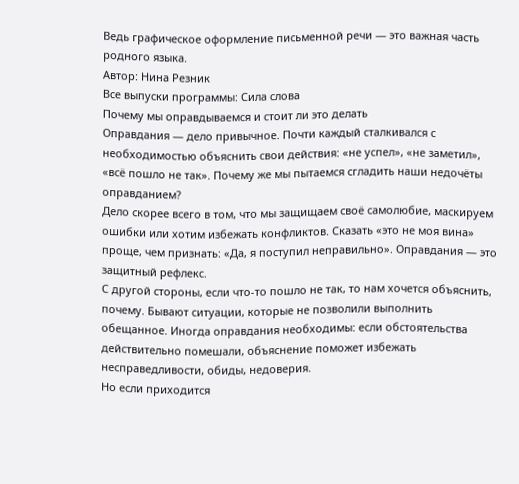Ведь графическое оформление письменной речи — это важная часть родного языка.
Автор: Нина Резник
Все выпуски программы: Сила слова
Почему мы оправдываемся и стоит ли это делать
Оправдания — дело привычное. Почти каждый сталкивался с необходимостью объяснить свои действия: «не успел», «не заметил», «всё пошло не так». Почему же мы пытаемся сгладить наши недочёты оправданием?
Дело скорее всего в том, что мы защищаем своё самолюбие, маскируем ошибки или хотим избежать конфликтов. Сказать «это не моя вина» проще, чем признать: «Да, я поступил неправильно». Оправдания — это защитный рефлекс.
С другой стороны, если что-то пошло не так, то нам хочется объяснить, почему. Бывают ситуации, которые не позволили выполнить обещанное. Иногда оправдания необходимы: если обстоятельства действительно помешали, объяснение поможет избежать несправедливости, обиды, недоверия.
Но если приходится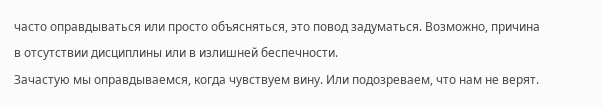часто оправдываться или просто объясняться, это повод задуматься. Возможно, причина в отсутствии дисциплины или в излишней беспечности.
Зачастую мы оправдываемся, когда чувствуем вину. Или подозреваем, что нам не верят.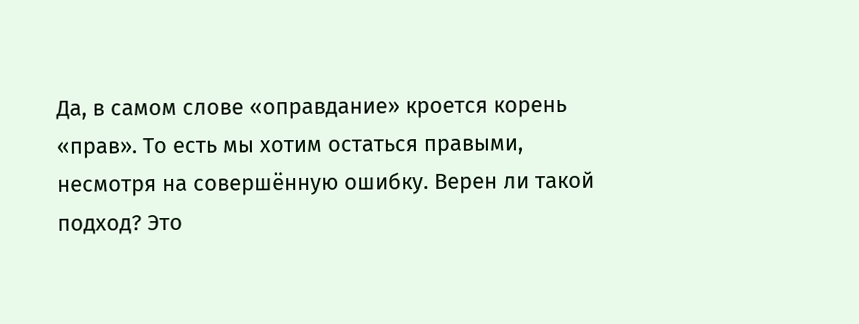Да, в самом слове «оправдание» кроется корень «прав». То есть мы хотим остаться правыми, несмотря на совершённую ошибку. Верен ли такой подход? Это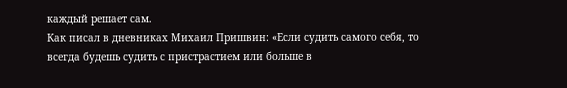каждый решает сам.
Как писал в дневниках Михаил Пришвин: «Если судить самого себя, то всегда будешь судить с пристрастием или больше в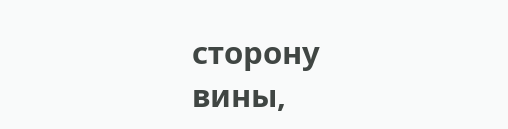сторону вины,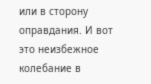или в сторону оправдания. И вот это неизбежное колебание в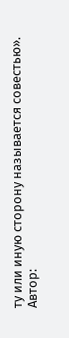ту или иную сторону называется совестью».
Автор: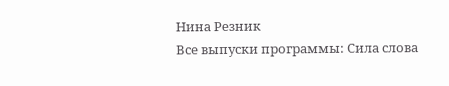Нина Резник
Все выпуски программы: Сила слова